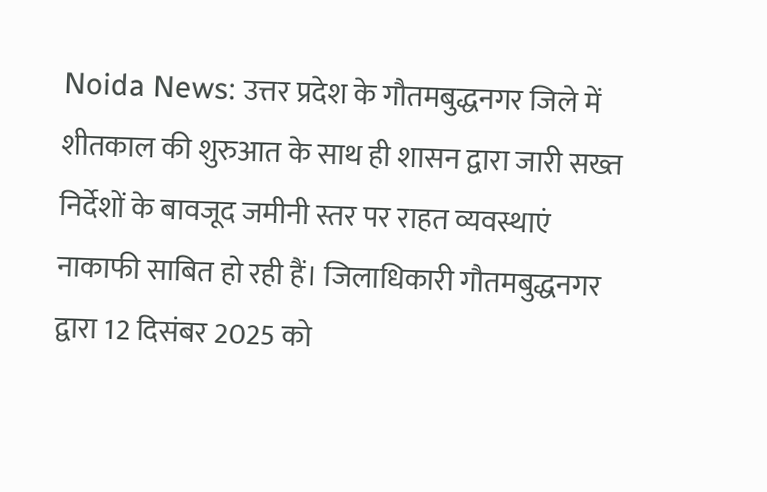Noida News: उत्तर प्रदेश के गौतमबुद्धनगर जिले में शीतकाल की शुरुआत के साथ ही शासन द्वारा जारी सख्त निर्देशों के बावजूद जमीनी स्तर पर राहत व्यवस्थाएं नाकाफी साबित हो रही हैं। जिलाधिकारी गौतमबुद्धनगर द्वारा 12 दिसंबर 2025 को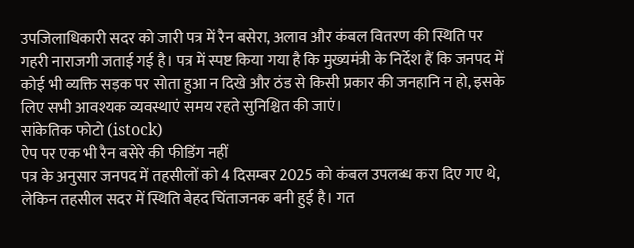उपजिलाधिकारी सदर को जारी पत्र में रैन बसेरा, अलाव और कंबल वितरण की स्थिति पर गहरी नाराजगी जताई गई है। पत्र में स्पष्ट किया गया है कि मुख्यमंत्री के निर्देश हैं कि जनपद में कोई भी व्यक्ति सड़क पर सोता हुआ न दिखे और ठंड से किसी प्रकार की जनहानि न हो, इसके लिए सभी आवश्यक व्यवस्थाएं समय रहते सुनिश्चित की जाएं।
सांकेतिक फोटो (istock)
ऐप पर एक भी रैन बसेरे की फीडिंग नहीं
पत्र के अनुसार जनपद में तहसीलों को 4 दिसम्बर 2025 को कंबल उपलब्ध करा दिए गए थे, लेकिन तहसील सदर में स्थिति बेहद चिंताजनक बनी हुई है। गत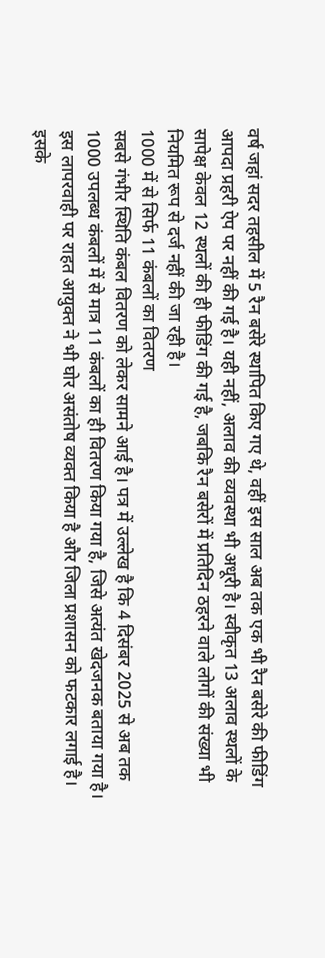वर्ष जहां सदर तहसील में 5 रैन बसेरे स्थापित किए गए थे, वहीं इस साल अब तक एक भी रैन बसेरे की फीडिंग आपदा प्रहरी ऐप पर नहीं की गई है। यही नहीं, अलाव की व्यवस्था भी अधूरी है। स्वीकृत 13 अलाव स्थलों के सापेक्ष केवल 12 स्थलों की ही फीडिंग की गई है, जबकि रैन बसेरों में प्रतिदिन ठहरने वाले लोगों की संख्या भी नियमित रूप से दर्ज नहीं की जा रही है।
1000 में से सिर्फ 11 कंबलों का वितरण
सबसे गंभीर स्थिति कंबल वितरण को लेकर सामने आई है। पत्र में उल्लेख है कि 4 दिसंबर 2025 से अब तक 1000 उपलब्ध कंबलों में से मात्र 11 कंबलों का ही वितरण किया गया है, जिसे अत्यंत खेदजनक बताया गया है। इस लापरवाही पर राहत आयुक्त ने भी घोर असंतोष व्यक्त किया है और जिला प्रशासन को फटकार लगाई है। इसके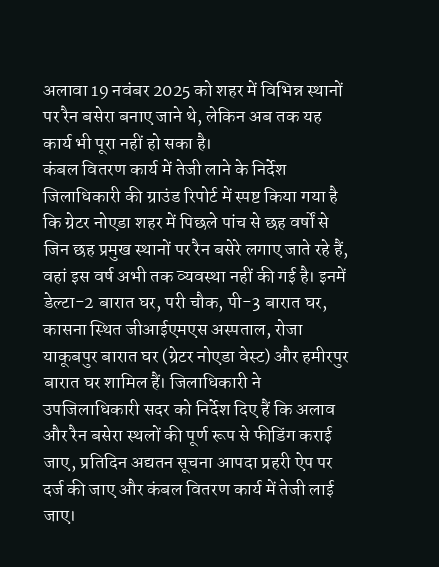अलावा 19 नवंबर 2025 को शहर में विभिन्न स्थानों पर रैन बसेरा बनाए जाने थे, लेकिन अब तक यह कार्य भी पूरा नहीं हो सका है।
कंबल वितरण कार्य में तेजी लाने के निर्देश
जिलाधिकारी की ग्राउंड रिपोर्ट में स्पष्ट किया गया है कि ग्रेटर नोएडा शहर में पिछले पांच से छह वर्षों से जिन छह प्रमुख स्थानों पर रैन बसेरे लगाए जाते रहे हैं, वहां इस वर्ष अभी तक व्यवस्था नहीं की गई है। इनमें डेल्टा-2 बारात घर, परी चौक, पी-3 बारात घर, कासना स्थित जीआईएमएस अस्पताल, रोजा याकूबपुर बारात घर (ग्रेटर नोएडा वेस्ट) और हमीरपुर बारात घर शामिल हैं। जिलाधिकारी ने उपजिलाधिकारी सदर को निर्देश दिए हैं कि अलाव और रैन बसेरा स्थलों की पूर्ण रूप से फीडिंग कराई जाए, प्रतिदिन अद्यतन सूचना आपदा प्रहरी ऐप पर दर्ज की जाए और कंबल वितरण कार्य में तेजी लाई जाए।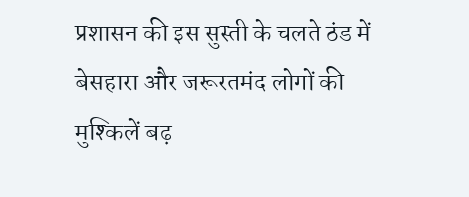प्रशासन की इस सुस्ती के चलते ठंड में बेसहारा और जरूरतमंद लोगों की मुश्किलें बढ़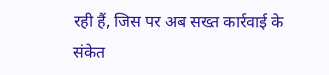रही हैं, जिस पर अब सख्त कार्रवाई के संकेत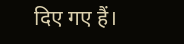दिए गए हैं।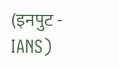(इनपुट - IANS)